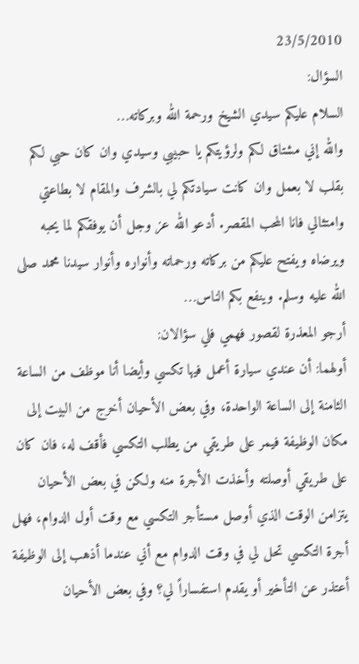23/5/2010
السؤال:
السلام عليكم سيدي الشيخ ورحمة الله وبركاته…
والله إني مشتاق لكم ولرؤيتكم يا حبيبي وسيدي وان كان حبي لكم بقلب لا بعمل وان كانت سيادتكم لي بالشرف والمقام لا بطاعتي وامتثالي فانا المحب المقصر. أدعو الله عز وجل أن يوفقكم لما يحبه ويرضاه ويفتح عليكم من بركاته ورحماته وأنواره وأنوار سيدنا محمد صلى الله عليه وسلم. وينفع بكم الناس…
أرجو المعذرة لقصور فهمي فلي سؤالان:
أولهما: أن عندي سيارة أعمل فيها تكسي وأيضا أنا موظف من الساعة الثامنة إلى الساعة الواحدة، وفي بعض الأحيان أخرج من البيت إلى مكان الوظيفة فيمر على طريقي من يطلب التكسي فأقف له، فان كان على طريقي أوصلته وأخذت الأجرة منه ولكن في بعض الأحيان يتزامن الوقت الذي أوصل مستأجر التكسي مع وقت أول الدوام، فهل أجرة التكسي تحل لي في وقت الدوام مع أني عندما أذهب إلى الوظيفة أعتذر عن التأخير أو يقدم استفساراً لي؟ وفي بعض الأحيان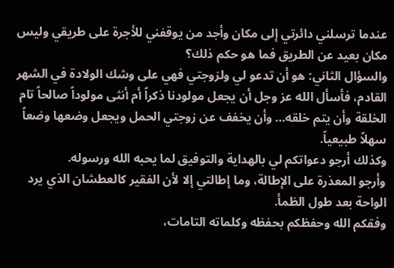عندما ترسلني دائرتي إلى مكان وأجد من يوقفني للأجرة على طريقي وليس مكان بعيد عن الطريق فما هو حكم ذلك؟
والسؤال الثاني: هو أن تدعو لي ولزوجتي فهي على وشك الولادة في الشهر القادم، فأسأل الله عز وجل أن يجعل مولودنا ذكراً أم أنثى مولوداً صالحاً تام الخلقة وأن يتم خلقه… وأن يخفف عن زوجتي الحمل ويجعل وضعها وضعاً سهلاً طبيعياً.
وكذلك أرجو دعواتكم لي بالهداية والتوفيق لما يحبه الله ورسوله.
وأرجو المعذرة على الإطالة، وما إطالتي إلا لأن الفقير كالعطشان الذي يرد الواحة بعد طول الظمأ.
وفقكم الله وحفظكم بحفظه وكلماته التامات،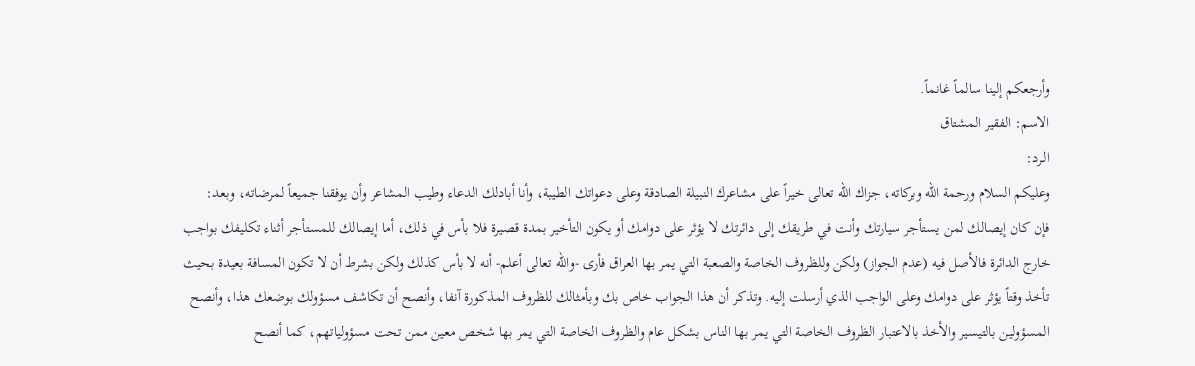وأرجعكم إلينا سالماً غانماً.
الاسم: الفقير المشتاق
الـرد:
وعليكم السلام ورحمة الله وبركاته، جزاك الله تعالى خيراً على مشاعرك النبيلة الصادقة وعلى دعواتك الطيبة، وأنا أبادلك الدعاء وطيب المشاعر وأن يوفقنا جميعاً لمرضاته، وبعد:
فإن كان إيصالك لمن يستأجر سيارتك وأنت في طريقك إلى دائرتك لا يؤثر على دوامك أو يكون التأخير بمدة قصيرة فلا بأس في ذلك، أما إيصالك للمسـتأجر أثناء تكليفك بواجب خارج الدائرة فالأصل فيه (عدم الجواز) ولكن وللظروف الخاصة والصعبة التي يمر بها العراق فأرى -والله تعالى أعلم- أنه لا بأس كذلك ولكن بشرط أن لا تكون المسافة بعيدة بحيث تأخذ وقتاً يؤثر على دوامك وعلى الواجب الذي أرسلت إليه. وتذكر أن هذا الجواب خاص بك وبأمثالك للظروف المذكورة آنفا، وأنصح أن تكاشف مسؤولك بوضعك هذا، وأنصح المسؤولين بالتيسير والأخذ بالاعتبار الظروف الخاصة التي يمر بها الناس بشكل عام والظروف الخاصة التي يمر بها شخص معين ممن تحت مسؤولياتهم، كما أنصح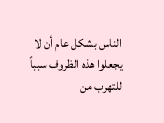الناس بشكل عام أن لا يجعلوا هذه الظروف سبباً للتهرب من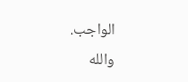الواجب.
والله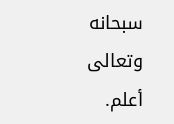سبحانه وتعالى أعلم.